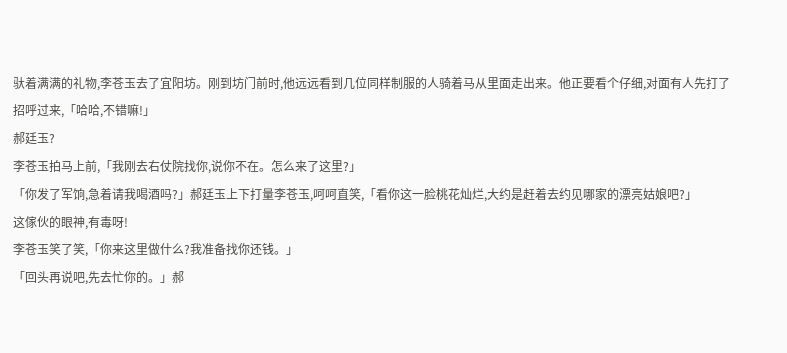驮着满满的礼物,李苍玉去了宜阳坊。刚到坊门前时,他远远看到几位同样制服的人骑着马从里面走出来。他正要看个仔细,对面有人先打了招呼过来,「哈哈,不错嘛!」
郝廷玉?
李苍玉拍马上前,「我刚去右仗院找你,说你不在。怎么来了这里?」
「你发了军饷,急着请我喝酒吗?」郝廷玉上下打量李苍玉,呵呵直笑,「看你这一脸桃花灿烂,大约是赶着去约见哪家的漂亮姑娘吧?」
这傢伙的眼神,有毒呀!
李苍玉笑了笑,「你来这里做什么?我准备找你还钱。」
「回头再说吧,先去忙你的。」郝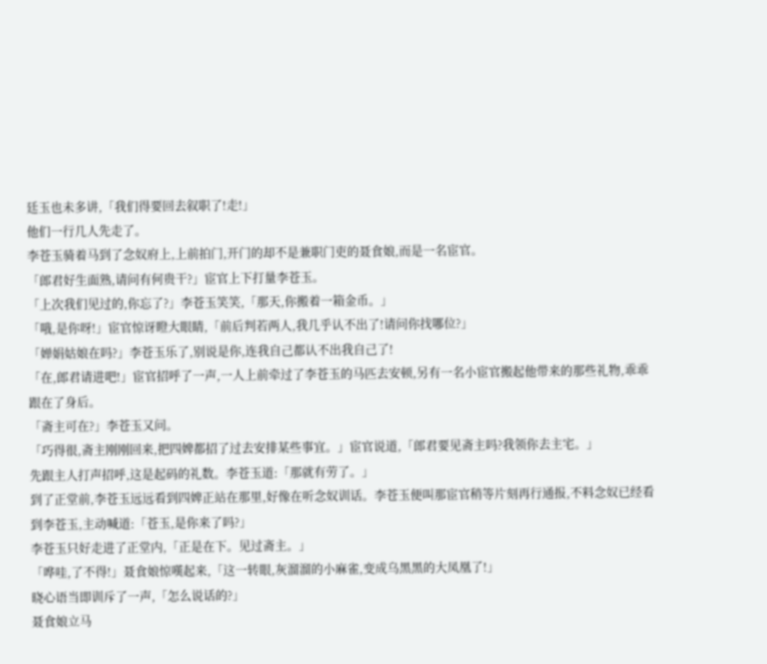廷玉也未多讲,「我们得要回去叙职了!走!」
他们一行几人先走了。
李苍玉骑着马到了念奴府上,上前拍门,开门的却不是兼职门吏的聂食娘,而是一名宦官。
「郎君好生面熟,请问有何贵干?」宦官上下打量李苍玉。
「上次我们见过的,你忘了?」李苍玉笑笑,「那天,你搬着一箱金币。」
「哦,是你呀!」宦官惊讶瞪大眼睛,「前后判若两人,我几乎认不出了!请问你找哪位?」
「婵娟姑娘在吗?」李苍玉乐了,别说是你,连我自己都认不出我自己了!
「在,郎君请进吧!」宦官招呼了一声,一人上前牵过了李苍玉的马匹去安顿,另有一名小宦官搬起他带来的那些礼物,乖乖跟在了身后。
「斋主可在?」李苍玉又问。
「巧得很,斋主刚刚回来,把四婢都招了过去安排某些事宜。」宦官说道,「郎君要见斋主吗?我领你去主宅。」
先跟主人打声招呼,这是起码的礼数。李苍玉道:「那就有劳了。」
到了正堂前,李苍玉远远看到四婢正站在那里,好像在听念奴训话。李苍玉便叫那宦官稍等片刻再行通报,不料念奴已经看到李苍玉,主动喊道:「苍玉,是你来了吗?」
李苍玉只好走进了正堂内,「正是在下。见过斋主。」
「哗哇,了不得!」聂食娘惊嘆起来,「这一转眼,灰溜溜的小麻雀,变成乌黑黑的大凤凰了!」
晓心语当即训斥了一声,「怎么说话的?」
聂食娘立马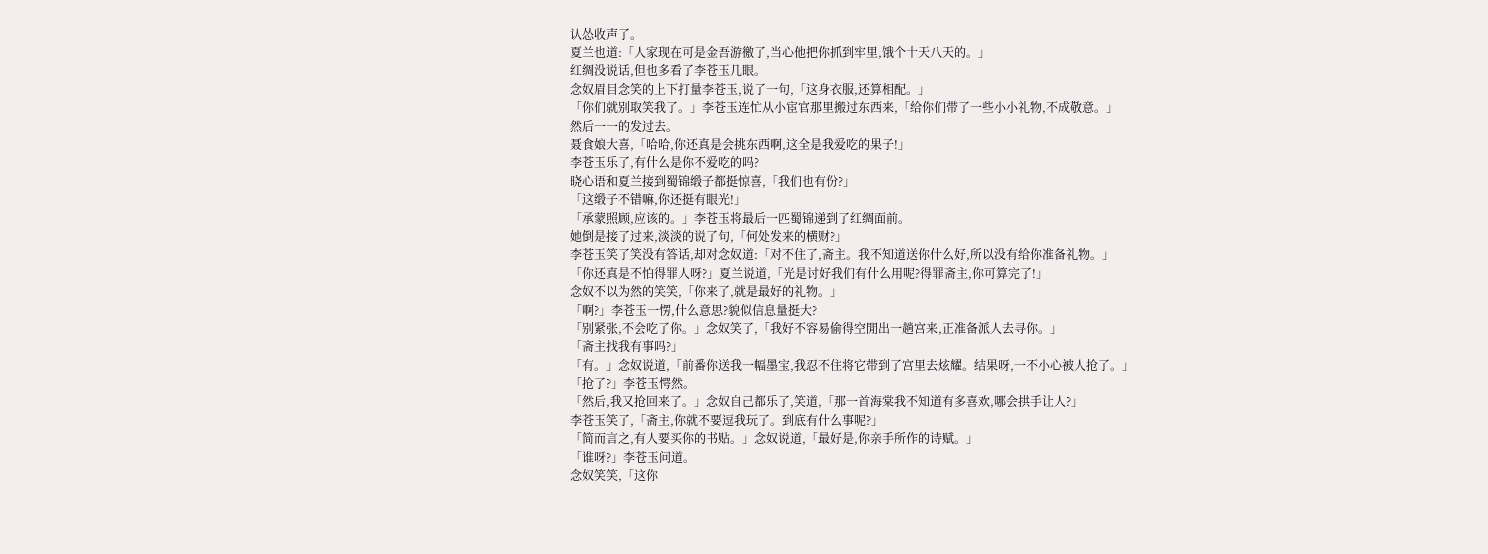认怂收声了。
夏兰也道:「人家现在可是金吾游徼了,当心他把你抓到牢里,饿个十天八天的。」
红绸没说话,但也多看了李苍玉几眼。
念奴眉目念笑的上下打量李苍玉,说了一句,「这身衣服,还算相配。」
「你们就别取笑我了。」李苍玉连忙从小宦官那里搬过东西来,「给你们带了一些小小礼物,不成敬意。」
然后一一的发过去。
聂食娘大喜,「哈哈,你还真是会挑东西啊,这全是我爱吃的果子!」
李苍玉乐了,有什么是你不爱吃的吗?
晓心语和夏兰接到蜀锦缎子都挺惊喜,「我们也有份?」
「这缎子不错嘛,你还挺有眼光!」
「承蒙照顾,应该的。」李苍玉将最后一匹蜀锦递到了红绸面前。
她倒是接了过来,淡淡的说了句,「何处发来的横财?」
李苍玉笑了笑没有答话,却对念奴道:「对不住了,斋主。我不知道送你什么好,所以没有给你准备礼物。」
「你还真是不怕得罪人呀?」夏兰说道,「光是讨好我们有什么用呢?得罪斋主,你可算完了!」
念奴不以为然的笑笑,「你来了,就是最好的礼物。」
「啊?」李苍玉一愣,什么意思?貌似信息量挺大?
「别紧张,不会吃了你。」念奴笑了,「我好不容易偷得空閒出一趟宫来,正准备派人去寻你。」
「斋主找我有事吗?」
「有。」念奴说道,「前番你送我一幅墨宝,我忍不住将它带到了宫里去炫耀。结果呀,一不小心被人抢了。」
「抢了?」李苍玉愕然。
「然后,我又抢回来了。」念奴自己都乐了,笑道,「那一首海棠我不知道有多喜欢,哪会拱手让人?」
李苍玉笑了,「斋主,你就不要逗我玩了。到底有什么事呢?」
「简而言之,有人要买你的书贴。」念奴说道,「最好是,你亲手所作的诗赋。」
「谁呀?」李苍玉问道。
念奴笑笑,「这你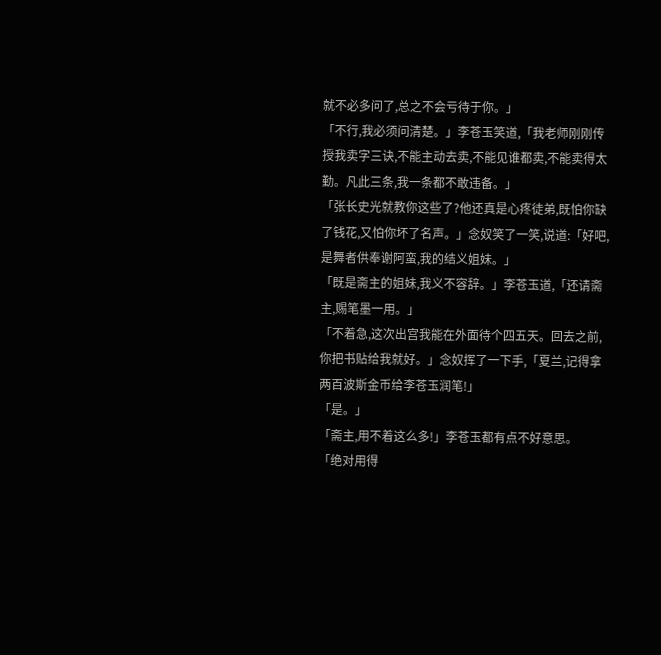就不必多问了,总之不会亏待于你。」
「不行,我必须问清楚。」李苍玉笑道,「我老师刚刚传授我卖字三诀,不能主动去卖,不能见谁都卖,不能卖得太勤。凡此三条,我一条都不敢违备。」
「张长史光就教你这些了?他还真是心疼徒弟,既怕你缺了钱花,又怕你坏了名声。」念奴笑了一笑,说道:「好吧,是舞者供奉谢阿蛮,我的结义姐妹。」
「既是斋主的姐妹,我义不容辞。」李苍玉道,「还请斋主,赐笔墨一用。」
「不着急,这次出宫我能在外面待个四五天。回去之前,你把书贴给我就好。」念奴挥了一下手,「夏兰,记得拿两百波斯金币给李苍玉润笔!」
「是。」
「斋主,用不着这么多!」李苍玉都有点不好意思。
「绝对用得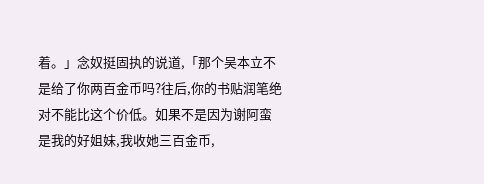着。」念奴挺固执的说道,「那个吴本立不是给了你两百金币吗?往后,你的书贴润笔绝对不能比这个价低。如果不是因为谢阿蛮是我的好姐妹,我收她三百金币,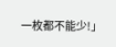一枚都不能少!」